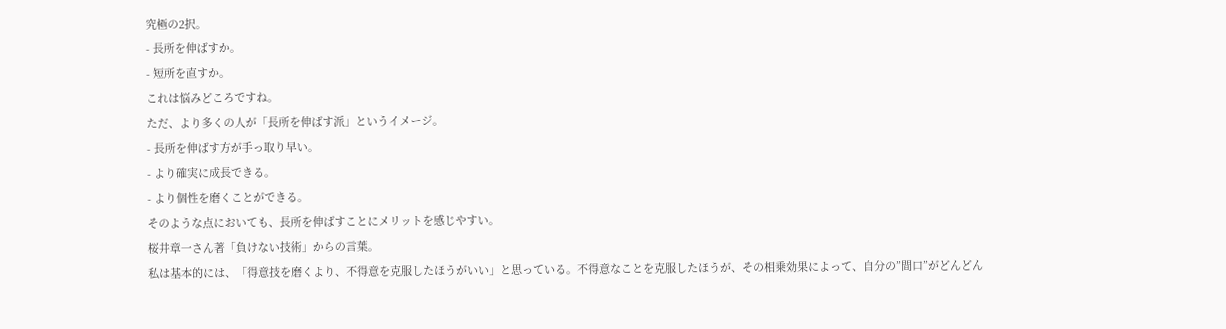究極の2択。
- 長所を伸ばすか。
- 短所を直すか。
これは悩みどころですね。
ただ、より多くの人が「長所を伸ばす派」というイメージ。
- 長所を伸ばす方が手っ取り早い。
- より確実に成長できる。
- より個性を磨くことができる。
そのような点においても、長所を伸ばすことにメリットを感じやすい。
桜井章一さん著「負けない技術」からの言葉。
私は基本的には、「得意技を磨くより、不得意を克服したほうがいい」と思っている。不得意なことを克服したほうが、その相乗効果によって、自分の”間口”がどんどん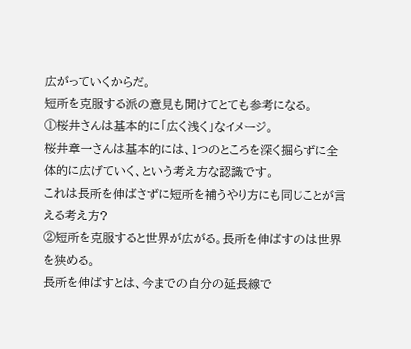広がっていくからだ。
短所を克服する派の意見も聞けてとても参考になる。
①桜井さんは基本的に「広く浅く」なイメージ。
桜井章一さんは基本的には、1つのところを深く掘らずに全体的に広げていく、という考え方な認識です。
これは長所を伸ばさずに短所を補うやり方にも同じことが言える考え方?
②短所を克服すると世界が広がる。長所を伸ばすのは世界を狭める。
長所を伸ばすとは、今までの自分の延長線で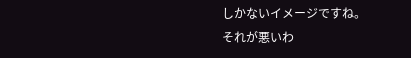しかないイメージですね。
それが悪いわ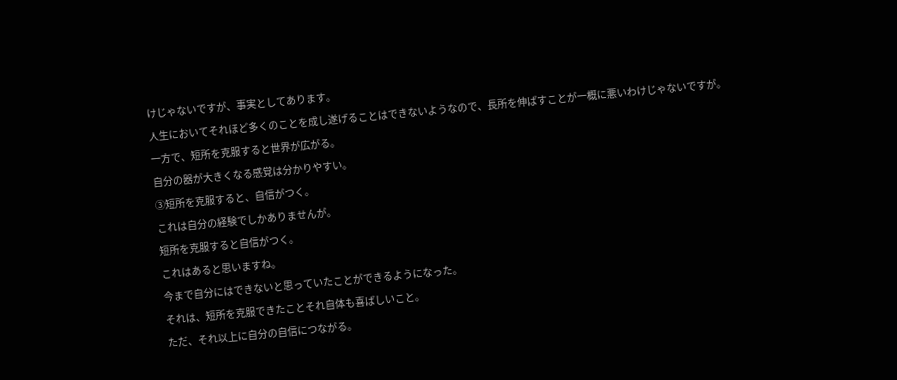けじゃないですが、事実としてあります。
人生においてそれほど多くのことを成し遂げることはできないようなので、長所を伸ばすことが一概に悪いわけじゃないですが。
一方で、短所を克服すると世界が広がる。
自分の器が大きくなる感覚は分かりやすい。
③短所を克服すると、自信がつく。
これは自分の経験でしかありませんが。
短所を克服すると自信がつく。
これはあると思いますね。
今まで自分にはできないと思っていたことができるようになった。
それは、短所を克服できたことそれ自体も喜ばしいこと。
ただ、それ以上に自分の自信につながる。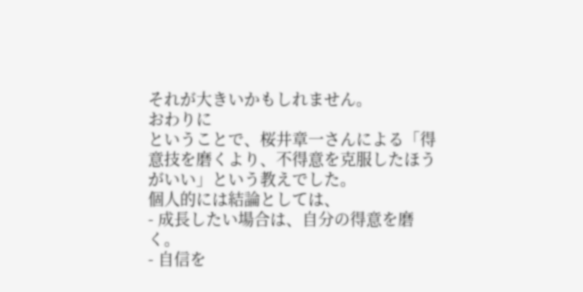それが大きいかもしれません。
おわりに
ということで、桜井章一さんによる「得意技を磨くより、不得意を克服したほうがいい」という教えでした。
個人的には結論としては、
- 成長したい場合は、自分の得意を磨く。
- 自信を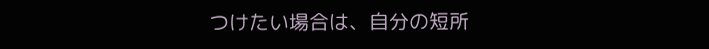つけたい場合は、自分の短所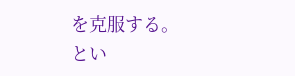を克服する。
とい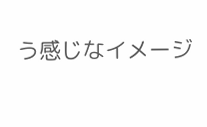う感じなイメージ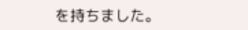を持ちました。